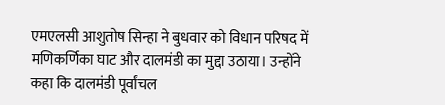एमएलसी आशुतोष सिन्हा ने बुधवार को विधान परिषद में मणिकर्णिका घाट और दालमंडी का मुद्दा उठाया। उन्होंने कहा कि दालमंडी पूर्वांचल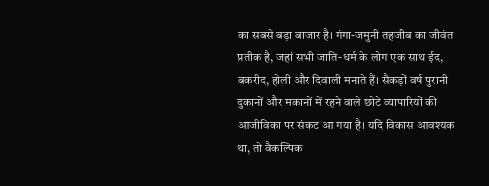का सबसे बड़ा बाजार है। गंगा-जमुनी तहजीब का जीवंत प्रतीक है, जहां सभी जाति-धर्म के लोग एक साथ ईद, बकरीद, होली और दिवाली मनाते हैं। सैकड़ों वर्ष पुरानी दुकानों और मकानों में रहने वाले छोटे व्यापारियों की आजीविका पर संकट आ गया है। यदि विकास आवश्यक था, तो वैकल्पिक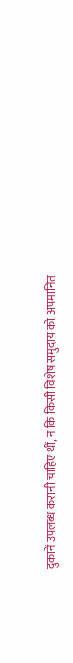दुकानें उपलब्ध करानी चाहिए थीं, न कि किसी विशेष समुदाय को अपमानित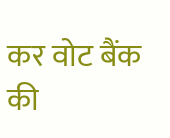कर वोट बैंक की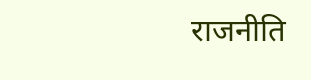राजनीति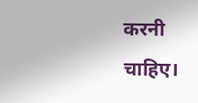करनी चाहिए।